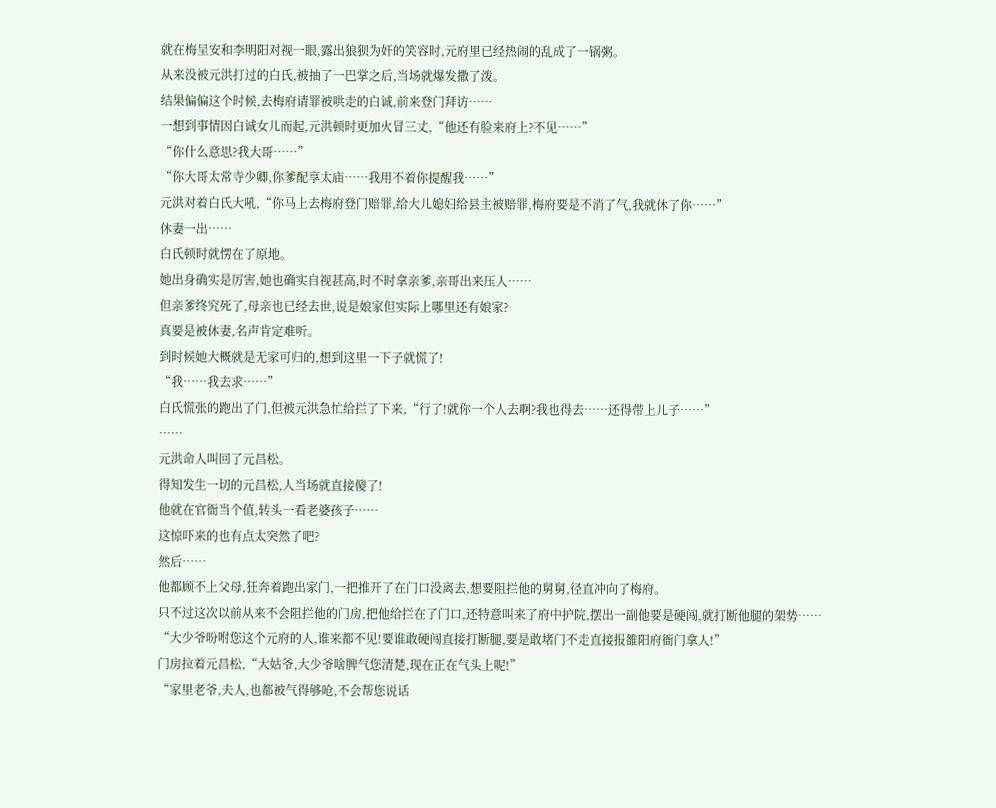就在梅呈安和李明阳对视一眼,露出狼狈为奸的笑容时,元府里已经热闹的乱成了一锅粥。
从来没被元洪打过的白氏,被抽了一巴掌之后,当场就爆发撒了泼。
结果偏偏这个时候,去梅府请罪被哄走的白诚,前来登门拜访……
一想到事情因白诚女儿而起,元洪顿时更加火冒三丈,“他还有脸来府上?不见……”
“你什么意思?我大哥……”
“你大哥太常寺少卿,你爹配享太庙……我用不着你提醒我……”
元洪对着白氏大吼,“你马上去梅府登门赔罪,给大儿媳妇给县主被赔罪,梅府要是不消了气,我就休了你……”
休妻一出……
白氏顿时就愣在了原地。
她出身确实是厉害,她也确实自视甚高,时不时拿亲爹,亲哥出来压人……
但亲爹终究死了,母亲也已经去世,说是娘家但实际上哪里还有娘家?
真要是被休妻,名声肯定难听。
到时候她大概就是无家可归的,想到这里一下子就慌了!
“我……我去求……”
白氏慌张的跑出了门,但被元洪急忙给拦了下来,“行了!就你一个人去啊?我也得去……还得带上儿子……”
……
元洪命人叫回了元昌松。
得知发生一切的元昌松,人当场就直接傻了!
他就在官衙当个值,转头一看老婆孩子……
这惊吓来的也有点太突然了吧?
然后……
他都顾不上父母,狂奔着跑出家门,一把推开了在门口没离去,想要阻拦他的舅舅,径直冲向了梅府。
只不过这次以前从来不会阻拦他的门房,把他给拦在了门口,还特意叫来了府中护院,摆出一副他要是硬闯,就打断他腿的架势……
“大少爷吩咐您这个元府的人,谁来都不见!要谁敢硬闯直接打断腿,要是敢堵门不走直接报雒阳府衙门拿人!”
门房拉着元昌松,“大姑爷,大少爷啥脾气您清楚,现在正在气头上呢!”
“家里老爷,夫人,也都被气得够呛,不会帮您说话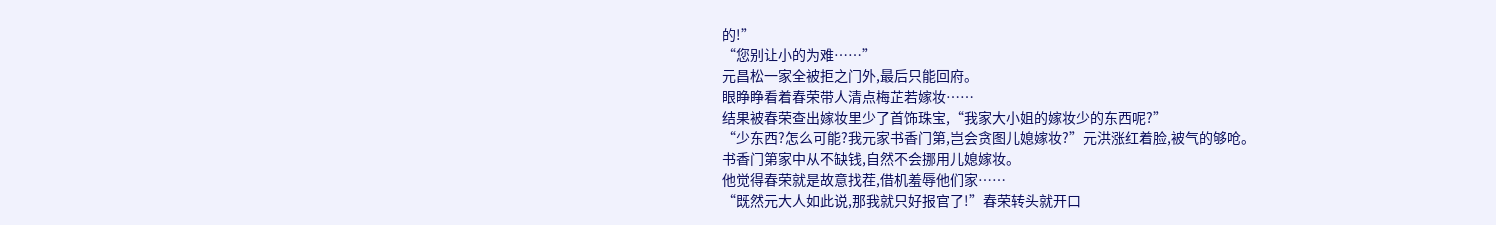的!”
“您别让小的为难……”
元昌松一家全被拒之门外,最后只能回府。
眼睁睁看着春荣带人清点梅芷若嫁妆……
结果被春荣查出嫁妆里少了首饰珠宝,“我家大小姐的嫁妆少的东西呢?”
“少东西?怎么可能?我元家书香门第,岂会贪图儿媳嫁妆?”元洪涨红着脸,被气的够呛。
书香门第家中从不缺钱,自然不会挪用儿媳嫁妆。
他觉得春荣就是故意找茬,借机羞辱他们家……
“既然元大人如此说,那我就只好报官了!”春荣转头就开口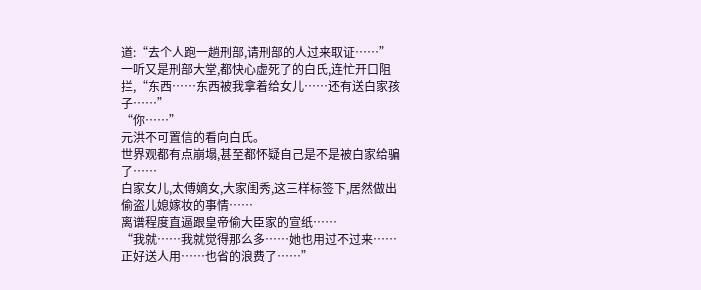道:“去个人跑一趟刑部,请刑部的人过来取证……”
一听又是刑部大堂,都快心虚死了的白氏,连忙开口阻拦,“东西……东西被我拿着给女儿……还有送白家孩子……”
“你……”
元洪不可置信的看向白氏。
世界观都有点崩塌,甚至都怀疑自己是不是被白家给骗了……
白家女儿,太傅嫡女,大家闺秀,这三样标签下,居然做出偷盗儿媳嫁妆的事情……
离谱程度直逼跟皇帝偷大臣家的宣纸……
“我就……我就觉得那么多……她也用过不过来……正好送人用……也省的浪费了……”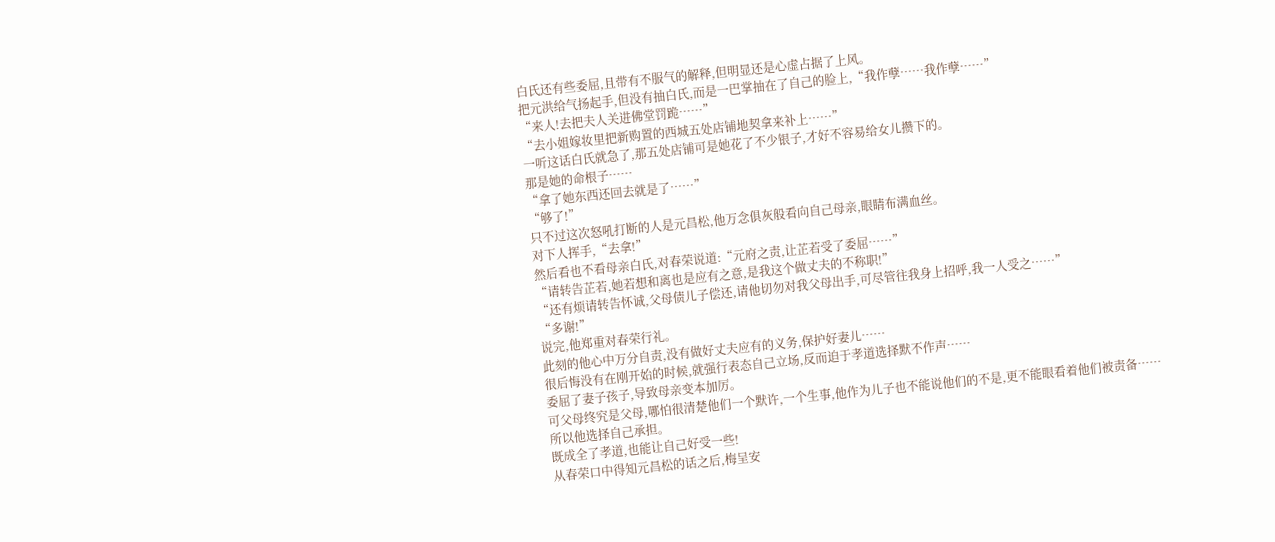白氏还有些委屈,且带有不服气的解释,但明显还是心虚占据了上风。
把元洪给气扬起手,但没有抽白氏,而是一巴掌抽在了自己的脸上,“我作孽……我作孽……”
“来人!去把夫人关进佛堂罚跪……”
“去小姐嫁妆里把新购置的西城五处店铺地契拿来补上……”
一听这话白氏就急了,那五处店铺可是她花了不少银子,才好不容易给女儿攒下的。
那是她的命根子……
“拿了她东西还回去就是了……”
“够了!”
只不过这次怒吼打断的人是元昌松,他万念俱灰般看向自己母亲,眼睛布满血丝。
对下人挥手,“去拿!”
然后看也不看母亲白氏,对春荣说道:“元府之责,让芷若受了委屈……”
“请转告芷若,她若想和离也是应有之意,是我这个做丈夫的不称职!”
“还有烦请转告怀诚,父母债儿子偿还,请他切勿对我父母出手,可尽管往我身上招呼,我一人受之……”
“多谢!”
说完,他郑重对春荣行礼。
此刻的他心中万分自责,没有做好丈夫应有的义务,保护好妻儿……
很后悔没有在刚开始的时候,就强行表态自己立场,反而迫于孝道选择默不作声……
委屈了妻子孩子,导致母亲变本加厉。
可父母终究是父母,哪怕很清楚他们一个默许,一个生事,他作为儿子也不能说他们的不是,更不能眼看着他们被责备……
所以他选择自己承担。
既成全了孝道,也能让自己好受一些!
从春荣口中得知元昌松的话之后,梅呈安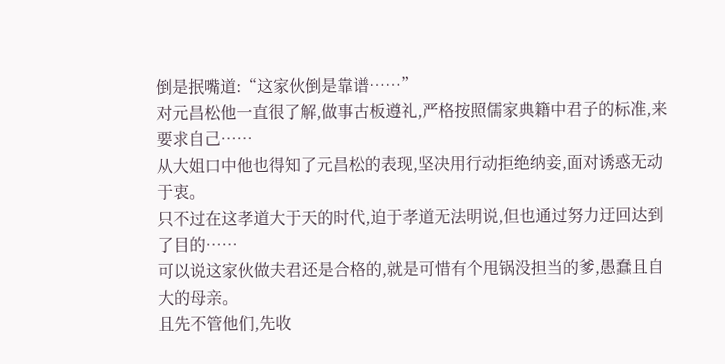倒是抿嘴道:“这家伙倒是靠谱……”
对元昌松他一直很了解,做事古板遵礼,严格按照儒家典籍中君子的标准,来要求自己……
从大姐口中他也得知了元昌松的表现,坚决用行动拒绝纳妾,面对诱惑无动于衷。
只不过在这孝道大于天的时代,迫于孝道无法明说,但也通过努力迂回达到了目的……
可以说这家伙做夫君还是合格的,就是可惜有个甩锅没担当的爹,愚蠢且自大的母亲。
且先不管他们,先收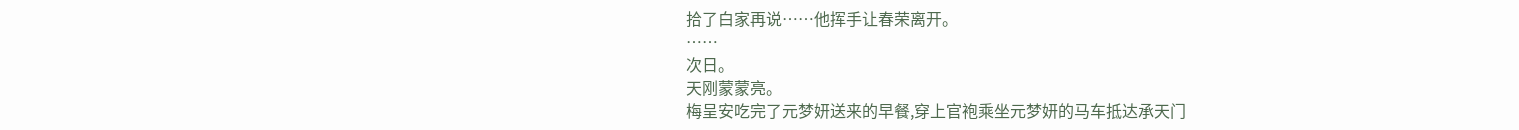拾了白家再说……他挥手让春荣离开。
……
次日。
天刚蒙蒙亮。
梅呈安吃完了元梦妍送来的早餐,穿上官袍乘坐元梦妍的马车抵达承天门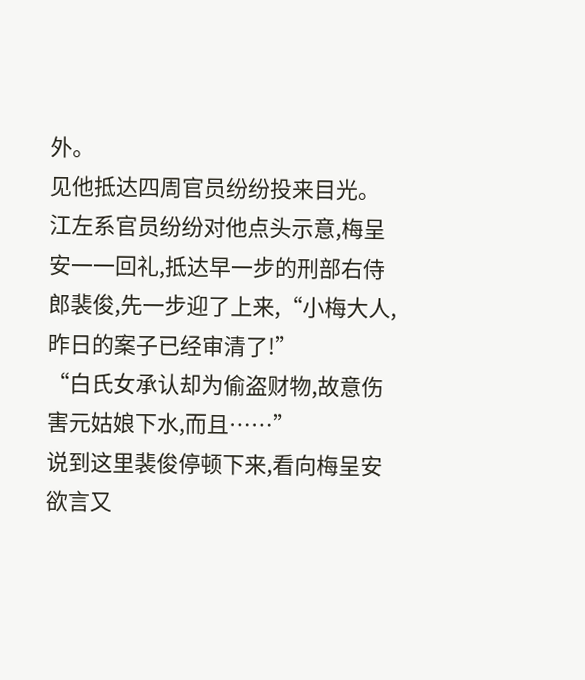外。
见他抵达四周官员纷纷投来目光。
江左系官员纷纷对他点头示意,梅呈安一一回礼,抵达早一步的刑部右侍郎裴俊,先一步迎了上来,“小梅大人,昨日的案子已经审清了!”
“白氏女承认却为偷盗财物,故意伤害元姑娘下水,而且……”
说到这里裴俊停顿下来,看向梅呈安欲言又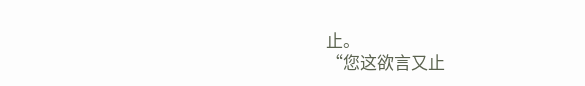止。
“您这欲言又止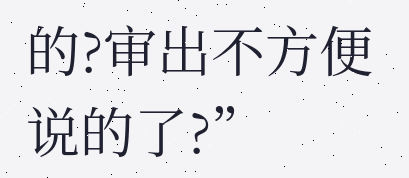的?审出不方便说的了?”